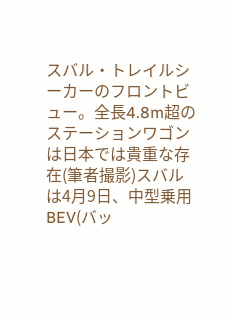スバル・トレイルシーカーのフロントビュー。全長4.8m超のステーションワゴンは日本では貴重な存在(筆者撮影)スバルは4月9日、中型乗用BEV(バッ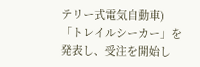テリー式電気自動車)「トレイルシーカー」を発表し、受注を開始し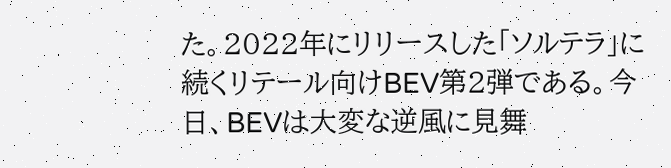た。2022年にリリースした「ソルテラ」に続くリテール向けBEV第2弾である。今日、BEVは大変な逆風に見舞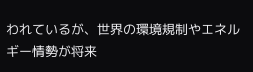われているが、世界の環境規制やエネルギー情勢が将来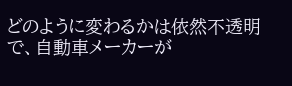どのように変わるかは依然不透明で、自動車メーカーが